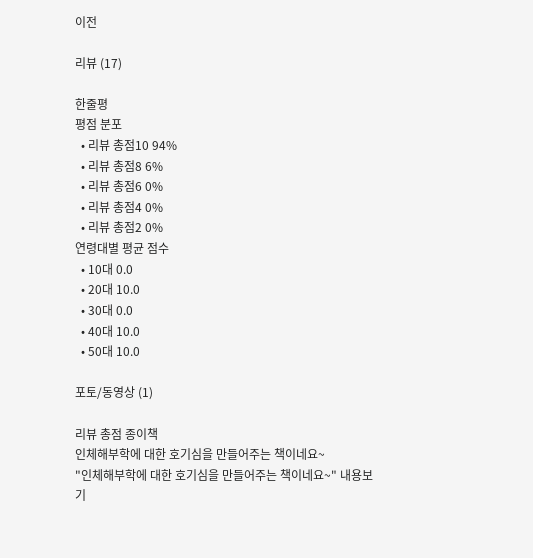이전

리뷰 (17)

한줄평
평점 분포
  • 리뷰 총점10 94%
  • 리뷰 총점8 6%
  • 리뷰 총점6 0%
  • 리뷰 총점4 0%
  • 리뷰 총점2 0%
연령대별 평균 점수
  • 10대 0.0
  • 20대 10.0
  • 30대 0.0
  • 40대 10.0
  • 50대 10.0

포토/동영상 (1)

리뷰 총점 종이책
인체해부학에 대한 호기심을 만들어주는 책이네요~
"인체해부학에 대한 호기심을 만들어주는 책이네요~" 내용보기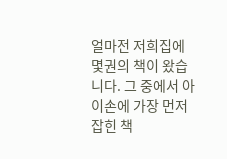얼마전 저희집에 몇권의 책이 왔습니다. 그 중에서 아이손에 가장 먼저 잡힌 책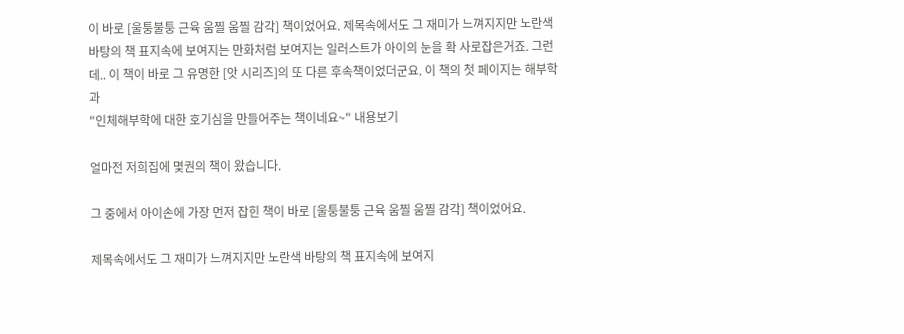이 바로 [울퉁불퉁 근육 움찔 움찔 감각] 책이었어요. 제목속에서도 그 재미가 느껴지지만 노란색 바탕의 책 표지속에 보여지는 만화처럼 보여지는 일러스트가 아이의 눈을 확 사로잡은거죠. 그런데.. 이 책이 바로 그 유명한 [앗 시리즈]의 또 다른 후속책이었더군요. 이 책의 첫 페이지는 해부학과
"인체해부학에 대한 호기심을 만들어주는 책이네요~" 내용보기

얼마전 저희집에 몇권의 책이 왔습니다.

그 중에서 아이손에 가장 먼저 잡힌 책이 바로 [울퉁불퉁 근육 움찔 움찔 감각] 책이었어요.

제목속에서도 그 재미가 느껴지지만 노란색 바탕의 책 표지속에 보여지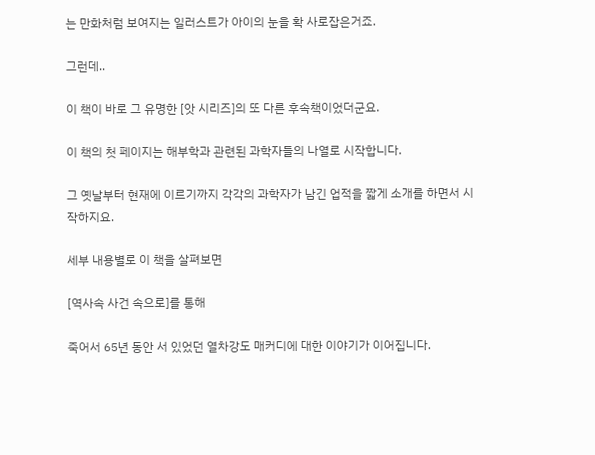는 만화처럼 보여지는 일러스트가 아이의 눈을 확 사로잡은거죠.

그런데..

이 책이 바로 그 유명한 [앗 시리즈]의 또 다른 후속책이었더군요.

이 책의 첫 페이지는 해부학과 관련된 과학자들의 나열로 시작합니다.

그 옛날부터 현재에 이르기까지 각각의 과학자가 남긴 업적을 짧게 소개를 하면서 시작하지요.

세부 내용별로 이 책을 살펴보면

[역사속 사건 속으로]를 통해

죽어서 65년 동안 서 있었던 열차강도 매커디에 대한 이야기가 이어집니다.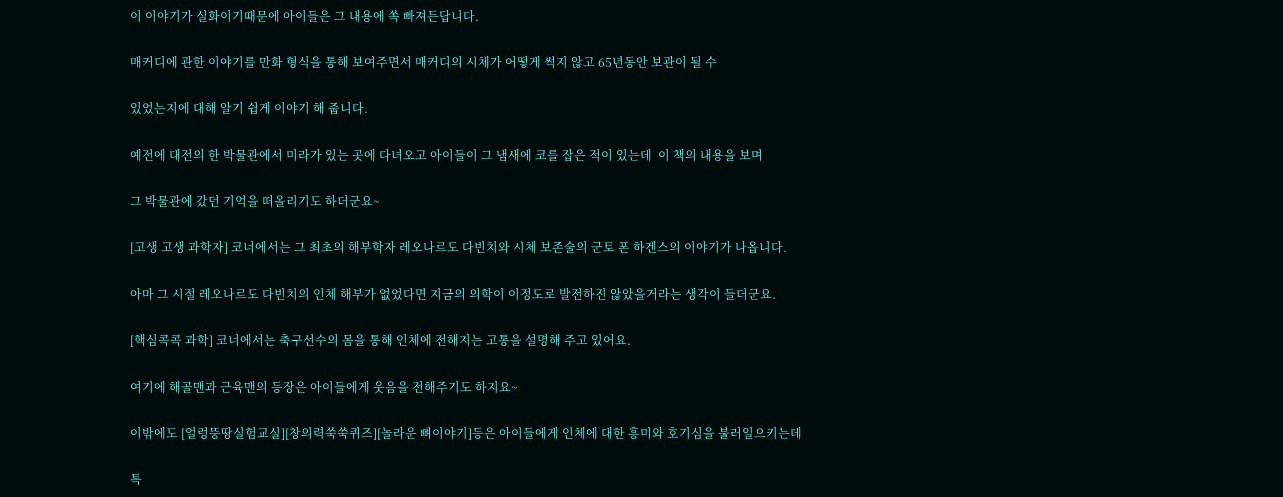이 이야기가 실화이기때문에 아이들은 그 내용에 쏙 빠져든답니다.

매커디에 관한 이야기를 만화 형식을 통해 보여주면서 매커디의 시체가 어떻게 썩지 않고 65년동안 보관이 될 수

있었는지에 대해 알기 쉽게 이야기 해 줍니다.

예전에 대전의 한 박물관에서 미라가 있는 곳에 다녀오고 아이들이 그 냄새에 코를 잡은 적이 있는데  이 책의 내용을 보며

그 박물관에 갔던 기억을 떠올리기도 하더군요~

[고생 고생 과학자] 코너에서는 그 최초의 해부학자 레오나르도 다빈치와 시체 보존술의 군토 폰 하겐스의 이야기가 나옵니다.

아마 그 시절 레오나르도 다빈치의 인체 해부가 없었다면 지금의 의학이 이정도로 발전하진 않았을거라는 생각이 들더군요.

[핵심콕콕 과학] 코너에서는 축구선수의 몸을 통해 인체에 전해지는 고통을 설명해 주고 있어요.

여기에 해골맨과 근육맨의 등장은 아이들에게 웃음을 전해주기도 하지요~

이밖에도 [얼렁뚱땅실험교실][창의력쑥쑥퀴즈][놀라운 뼈이야기]등은 아이들에게 인체에 대한 흥미와 호기심을 불러일으키는데

특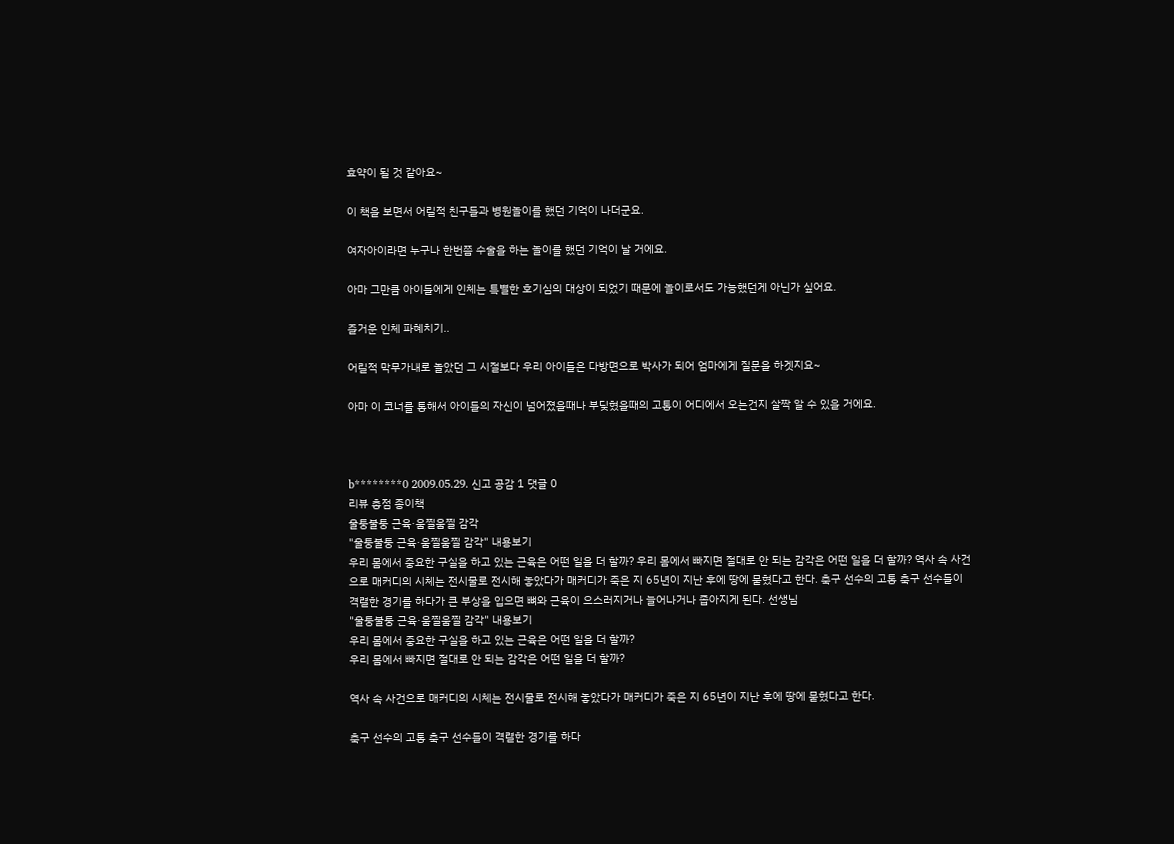효약이 될 것 같아요~

이 책을 보면서 어릴적 친구들과 병원놀이를 했던 기억이 나더군요.

여자아이라면 누구나 한번쯤 수술을 하는 놀이를 했던 기억이 날 거에요.

아마 그만큼 아이들에게 인체는 특별한 호기심의 대상이 되었기 때문에 놀이로서도 가능했던게 아닌가 싶어요.

즐거운 인체 파혜치기..

어릴적 막무가내로 놀았던 그 시절보다 우리 아이들은 다방면으로 박사가 되어 엄마에게 질문을 하겟지요~

아마 이 코너를 통해서 아이들의 자신이 넘어졌을때나 부딪혔을때의 고통이 어디에서 오는건지 살짝 알 수 있을 거에요.



b********0 2009.05.29. 신고 공감 1 댓글 0
리뷰 총점 종이책
울퉁불퉁 근육·움찔움찔 감각
"울퉁불퉁 근육·움찔움찔 감각" 내용보기
우리 몸에서 중요한 구실을 하고 있는 근육은 어떤 일을 더 할까? 우리 몸에서 빠지면 절대로 안 되는 감각은 어떤 일을 더 할까? 역사 속 사건으로 매커디의 시체는 전시물로 전시해 놓았다가 매커디가 죽은 지 65년이 지난 후에 땅에 묻혔다고 한다. 축구 선수의 고통 축구 선수들이 격렬한 경기를 하다가 큰 부상을 입으면 뼈와 근육이 으스러지거나 늘어나거나 좁아지게 된다. 선생님
"울퉁불퉁 근육·움찔움찔 감각" 내용보기
우리 몸에서 중요한 구실을 하고 있는 근육은 어떤 일을 더 할까?
우리 몸에서 빠지면 절대로 안 되는 감각은 어떤 일을 더 할까?

역사 속 사건으로 매커디의 시체는 전시물로 전시해 놓았다가 매커디가 죽은 지 65년이 지난 후에 땅에 묻혔다고 한다.

축구 선수의 고통 축구 선수들이 격렬한 경기를 하다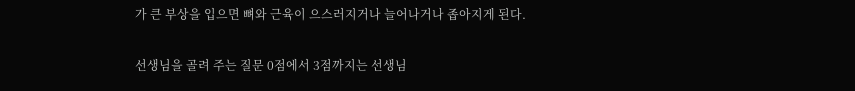가 큰 부상을 입으면 뼈와 근육이 으스러지거나 늘어나거나 좁아지게 된다.

선생님을 골려 주는 질문 0점에서 3점까지는 선생님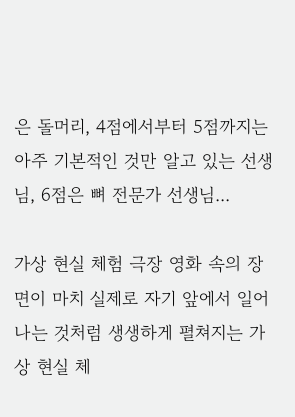은 돌머리, 4점에서부터 5점까지는 아주 기본적인 것만 알고 있는 선생님, 6점은 뼈 전문가 선생님...

가상 현실 체험 극장 영화 속의 장면이 마치 실제로 자기 앞에서 일어나는 것처럼 생생하게 펼쳐지는 가상 현실 체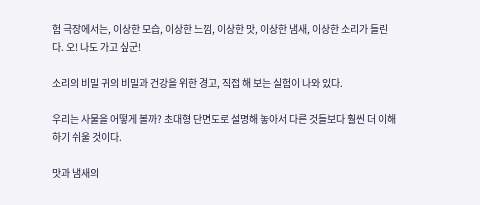험 극장에서는, 이상한 모습, 이상한 느낌, 이상한 맛, 이상한 냄새, 이상한 소리가 들린다. 오! 나도 가고 싶군!

소리의 비밀 귀의 비밀과 건강을 위한 경고, 직접 해 보는 실험이 나와 있다.

우리는 사물을 어떻게 볼까? 초대형 단면도로 설명해 놓아서 다른 것들보다 훨씬 더 이해하기 쉬울 것이다.

맛과 냄새의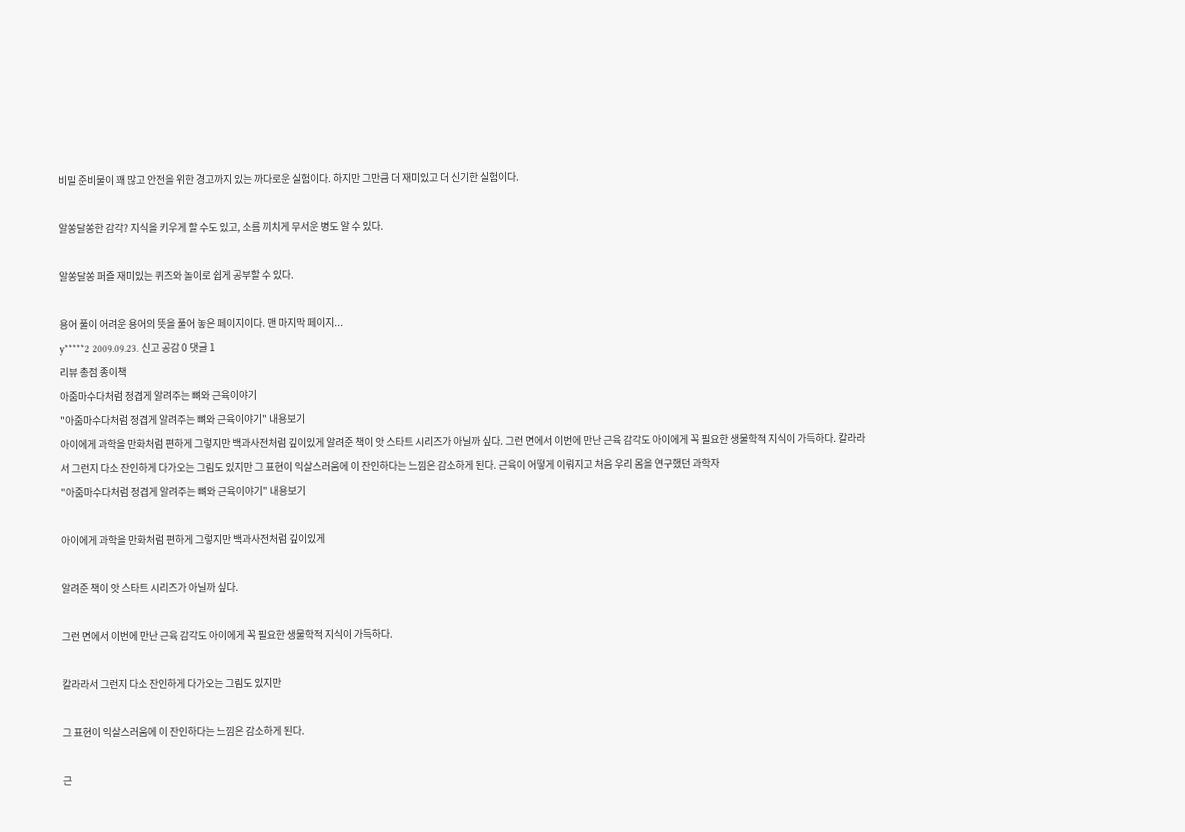비밀 준비물이 꽤 많고 안전을 위한 경고까지 있는 까다로운 실험이다. 하지만 그만큼 더 재미있고 더 신기한 실험이다.

알쏭달쏭한 감각? 지식을 키우게 할 수도 있고, 소름 끼치게 무서운 병도 알 수 있다.

알쏭달쏭 퍼즐 재미있는 퀴즈와 놀이로 쉽게 공부할 수 있다.

용어 풀이 어려운 용어의 뜻을 풀어 놓은 페이지이다. 맨 마지막 페이지...
y*****2 2009.09.23. 신고 공감 0 댓글 1
리뷰 총점 종이책
아줌마수다처럼 정겹게 알려주는 뼈와 근육이야기
"아줌마수다처럼 정겹게 알려주는 뼈와 근육이야기" 내용보기
아이에게 과학을 만화처럼 편하게 그렇지만 백과사전처럼 깊이있게 알려준 책이 앗 스타트 시리즈가 아닐까 싶다. 그런 면에서 이번에 만난 근육 감각도 아이에게 꼭 필요한 생물학적 지식이 가득하다. 칼라라서 그런지 다소 잔인하게 다가오는 그림도 있지만 그 표현이 익살스러움에 이 잔인하다는 느낌은 감소하게 된다. 근육이 어떻게 이뤄지고 처음 우리 몸을 연구했던 과학자
"아줌마수다처럼 정겹게 알려주는 뼈와 근육이야기" 내용보기

아이에게 과학을 만화처럼 편하게 그렇지만 백과사전처럼 깊이있게

알려준 책이 앗 스타트 시리즈가 아닐까 싶다.

그런 면에서 이번에 만난 근육 감각도 아이에게 꼭 필요한 생물학적 지식이 가득하다.

칼라라서 그런지 다소 잔인하게 다가오는 그림도 있지만

그 표현이 익살스러움에 이 잔인하다는 느낌은 감소하게 된다.

근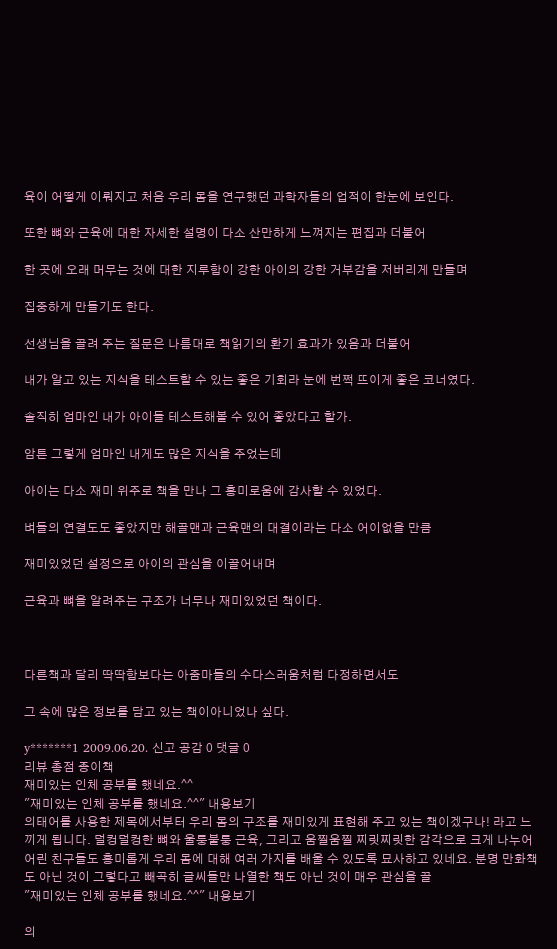육이 어떻게 이뤄지고 처음 우리 몸을 연구했던 과학자들의 업적이 한눈에 보인다.

또한 뼈와 근육에 대한 자세한 설명이 다소 산만하게 느껴지는 편집과 더불어

한 곳에 오래 머무는 것에 대한 지루함이 강한 아이의 강한 거부감을 저버리게 만들며

집중하게 만들기도 한다.

선생님을 골려 주는 질문은 나름대로 책읽기의 환기 효과가 있음과 더불어

내가 알고 있는 지식을 테스트할 수 있는 좋은 기회라 눈에 번쩍 뜨이게 좋은 코너였다.

솔직히 엄마인 내가 아이들 테스트해볼 수 있어 좋았다고 할가.

암튼 그렇게 엄마인 내게도 많은 지식을 주었는데

아이는 다소 재미 위주로 책을 만나 그 흥미로움에 감사할 수 있었다.

벼들의 연결도도 좋았지만 해골맨과 근육맨의 대결이라는 다소 어이없을 만큼

재미있었던 설정으로 아이의 관심을 이끌어내며

근육과 뼈을 알려주는 구조가 너무나 재미있었던 책이다.



다른책과 달리 딱딱함보다는 아줌마들의 수다스러움처럼 다정하면서도

그 속에 많은 정보를 담고 있는 책이아니었나 싶다.

y*******1 2009.06.20. 신고 공감 0 댓글 0
리뷰 총점 종이책
재미있는 인체 공부를 했네요.^^
"재미있는 인체 공부를 했네요.^^" 내용보기
의태어를 사용한 제목에서부터 우리 몸의 구조를 재미있게 표현해 주고 있는 책이겠구나! 라고 느끼게 됩니다. 덜컹덜컹한 뼈와 울퉁불퉁 근육, 그리고 움찔움찔 찌릿찌릿한 감각으로 크게 나누어 어린 친구들도 흥미롭게 우리 몸에 대해 여러 가지를 배울 수 있도록 묘사하고 있네요. 분명 만화책도 아닌 것이 그렇다고 빼곡히 글씨들만 나열한 책도 아닌 것이 매우 관심을 끌
"재미있는 인체 공부를 했네요.^^" 내용보기

의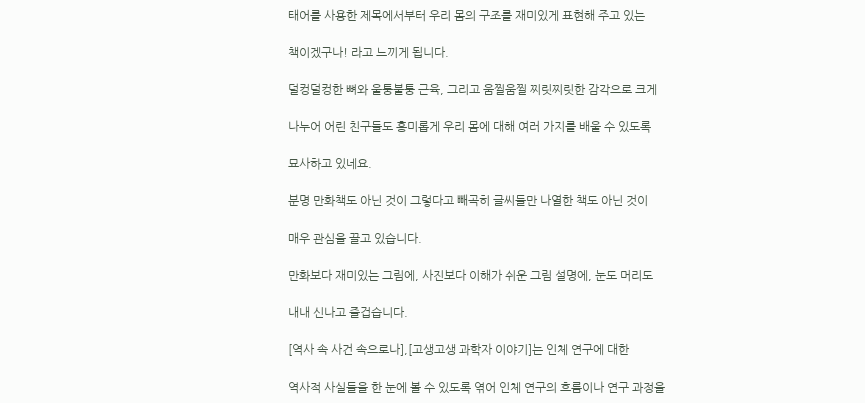태어를 사용한 제목에서부터 우리 몸의 구조를 재미있게 표현해 주고 있는

책이겠구나! 라고 느끼게 됩니다.

덜컹덜컹한 뼈와 울퉁불퉁 근육, 그리고 움찔움찔 찌릿찌릿한 감각으로 크게

나누어 어린 친구들도 흥미롭게 우리 몸에 대해 여러 가지를 배울 수 있도록

묘사하고 있네요.

분명 만화책도 아닌 것이 그렇다고 빼곡히 글씨들만 나열한 책도 아닌 것이

매우 관심을 끌고 있습니다.

만화보다 재미있는 그림에, 사진보다 이해가 쉬운 그림 설명에, 눈도 머리도

내내 신나고 즐겁습니다.

[역사 속 사건 속으로나],[고생고생 과학자 이야기]는 인체 연구에 대한

역사적 사실들을 한 눈에 볼 수 있도록 엮어 인체 연구의 흐름이나 연구 과정을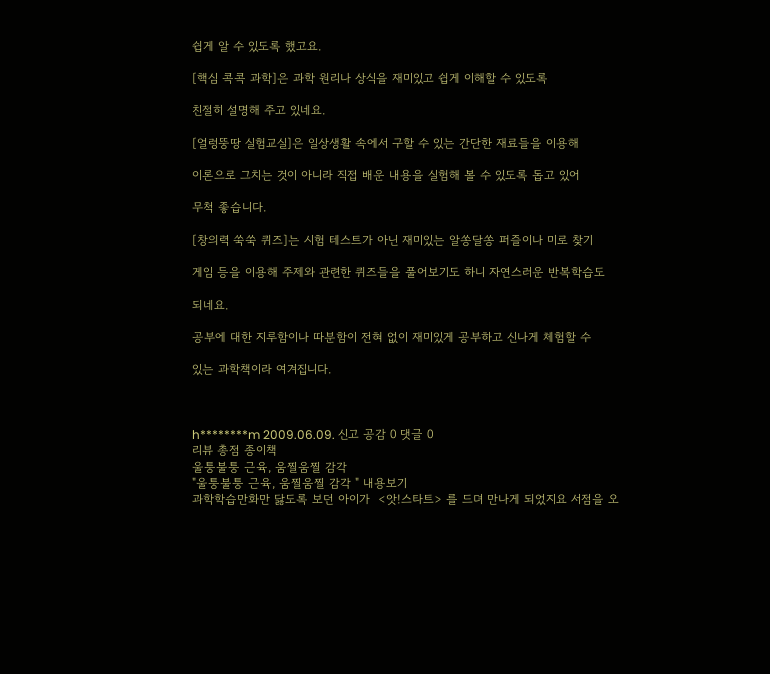쉽게 알 수 있도록 했고요.

[핵심 콕콕 과학]은 과학 원리나 상식을 재미있고 쉽게 이해할 수 있도록

친절히 설명해 주고 있네요.

[얼렁뚱땅 실험교실]은 일상생활 속에서 구할 수 있는 간단한 재료들을 이용해

이론으로 그치는 것이 아니라 직접 배운 내용을 실험해 볼 수 있도록 돕고 있어

무척 좋습니다.

[창의력 쑥쑥 퀴즈]는 시험 테스트가 아닌 재미있는 알쏭달쏭 퍼즐이나 미로 찾기

게임 등을 이용해 주제와 관련한 퀴즈들을 풀어보기도 하니 자연스러운 반복학습도

되네요.

공부에 대한 지루함이나 따분함이 전혀 없이 재미있게 공부하고 신나게 체험할 수

있는 과학책이라 여겨집니다.



h********m 2009.06.09. 신고 공감 0 댓글 0
리뷰 총점 종이책
울퉁불퉁 근육, 움찔움찔 감각
"울퉁불퉁 근육, 움찔움찔 감각 " 내용보기
과학학습만화만 닳도록 보던 아이가  <앗!스타트> 를 드뎌 만나게 되었지요 서점을 오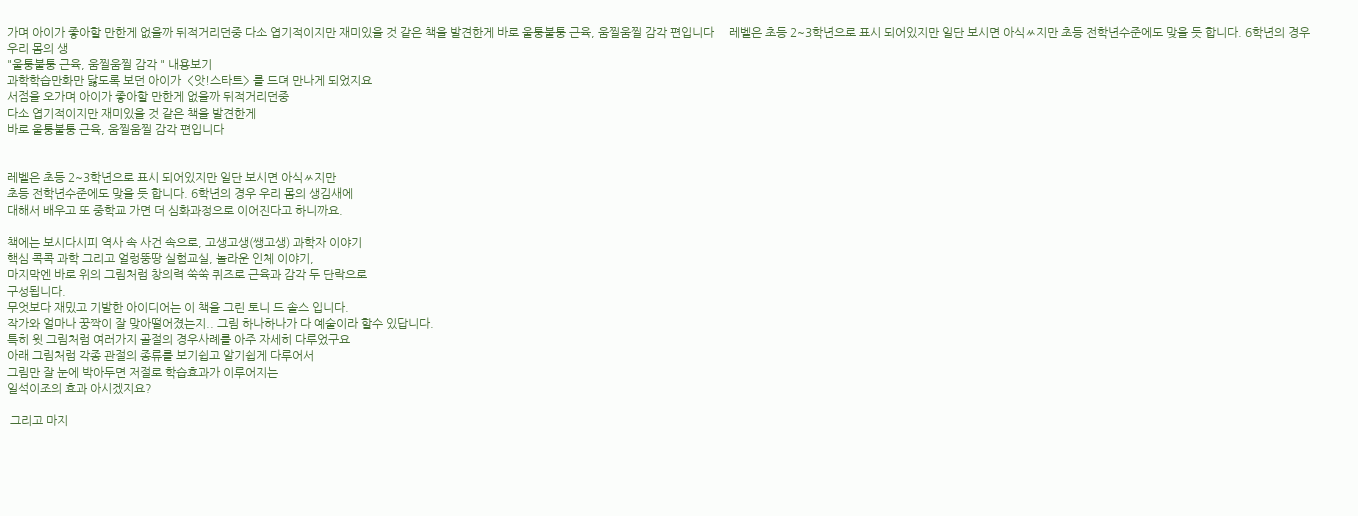가며 아이가 좋아할 만한게 없을까 뒤적거리던중 다소 엽기적이지만 재미있을 것 같은 책을 발견한게 바로 울퉁불퉁 근육, 움찔움찔 감각 편입니다     레벨은 초등 2~3학년으로 표시 되어있지만 일단 보시면 아식ㅆ지만 초등 전학년수준에도 맞을 듯 합니다. 6학년의 경우 우리 몸의 생
"울퉁불퉁 근육, 움찔움찔 감각 " 내용보기
과학학습만화만 닳도록 보던 아이가  <앗!스타트> 를 드뎌 만나게 되었지요
서점을 오가며 아이가 좋아할 만한게 없을까 뒤적거리던중
다소 엽기적이지만 재미있을 것 같은 책을 발견한게
바로 울퉁불퉁 근육, 움찔움찔 감각 편입니다


레벨은 초등 2~3학년으로 표시 되어있지만 일단 보시면 아식ㅆ지만
초등 전학년수준에도 맞을 듯 합니다. 6학년의 경우 우리 몸의 생김새에
대해서 배우고 또 중학교 가면 더 심화과정으로 이어진다고 하니까요.

책에는 보시다시피 역사 속 사건 속으로, 고생고생(쌩고생) 과학자 이야기
핵심 콕콕 과학 그리고 얼렁뚱땅 실험교실, 놀라운 인체 이야기,
마지막엔 바로 위의 그림처럼 창의력 쑥쑥 퀴즈로 근육과 감각 두 단락으로
구성됩니다.
무엇보다 재밌고 기발한 아이디어는 이 책을 그린 토니 드 솔스 입니다.
작가와 얼마나 꿍짝이 잘 맞아떨어졌는지.. 그림 하나하나가 다 예술이라 할수 있답니다.
특히 윗 그림처럼 여러가지 골절의 경우사례를 아주 자세히 다루었구요
아래 그림처럼 각종 관절의 종류를 보기쉽고 알기쉽게 다루어서
그림만 잘 눈에 박아두면 저절로 학습효과가 이루어지는
일석이조의 효과 아시겠지요?

 그리고 마지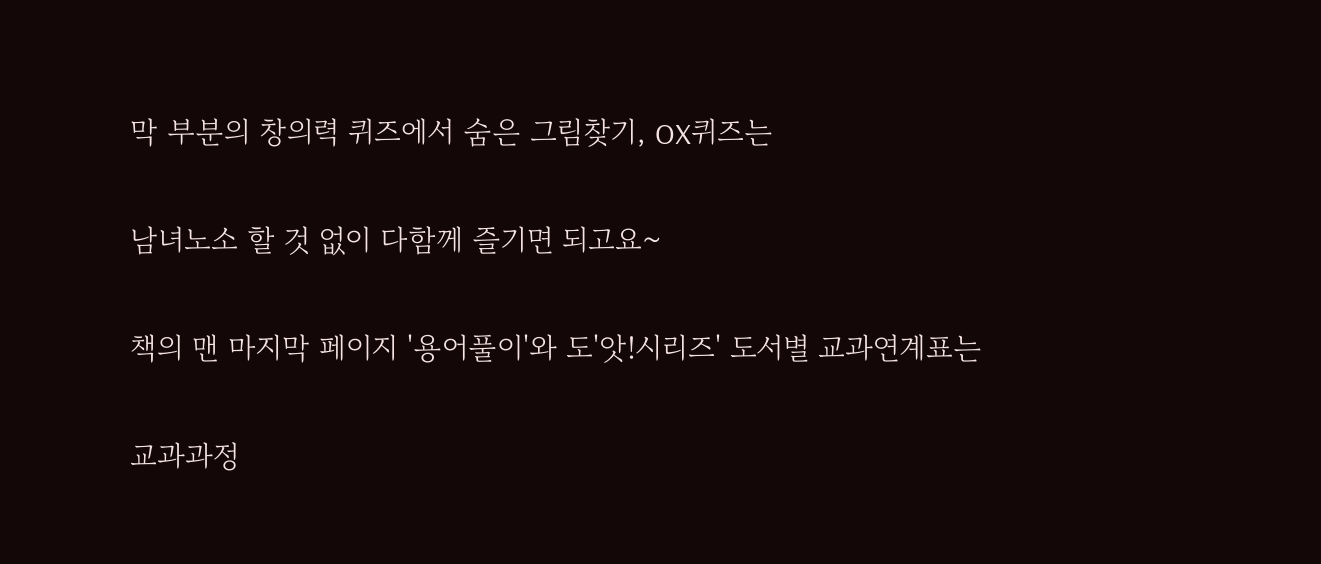막 부분의 창의력 퀴즈에서 숨은 그림찾기, OX퀴즈는

남녀노소 할 것 없이 다함께 즐기면 되고요~

책의 맨 마지막 페이지 '용어풀이'와 도'앗!시리즈' 도서별 교과연계표는

교과과정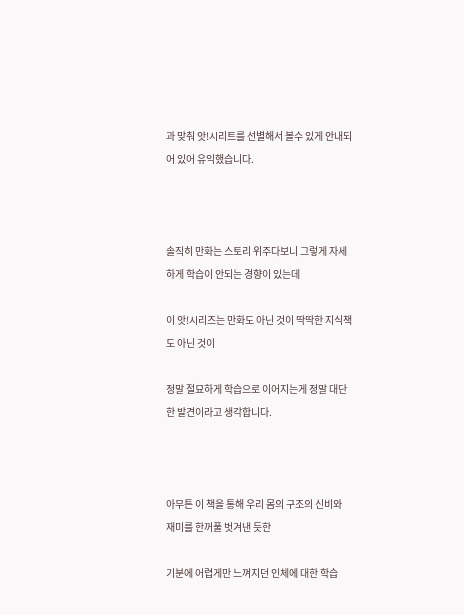과 맞춰 앗!시리트를 선별해서 볼수 있게 안내되어 있어 유익했습니다.



솔직히 만화는 스토리 위주다보니 그렇게 자세하게 학습이 안되는 경향이 있는데

이 앗!시리즈는 만화도 아닌 것이 딱딱한 지식책도 아닌 것이

정말 절묘하게 학습으로 이어지는게 정말 대단한 발견이라고 생각합니다.



아무튼 이 책을 통해 우리 몸의 구조의 신비와 재미를 한꺼풀 벗겨낸 듯한

기분에 어렵게만 느껴지던 인체에 대한 학습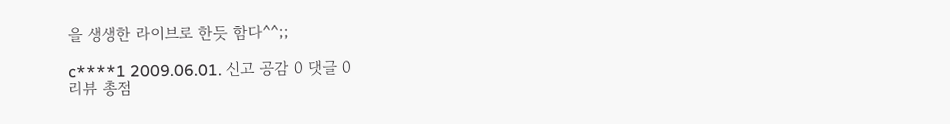을 생생한 라이브로 한듯 함다^^;;

c****1 2009.06.01. 신고 공감 0 댓글 0
리뷰 총점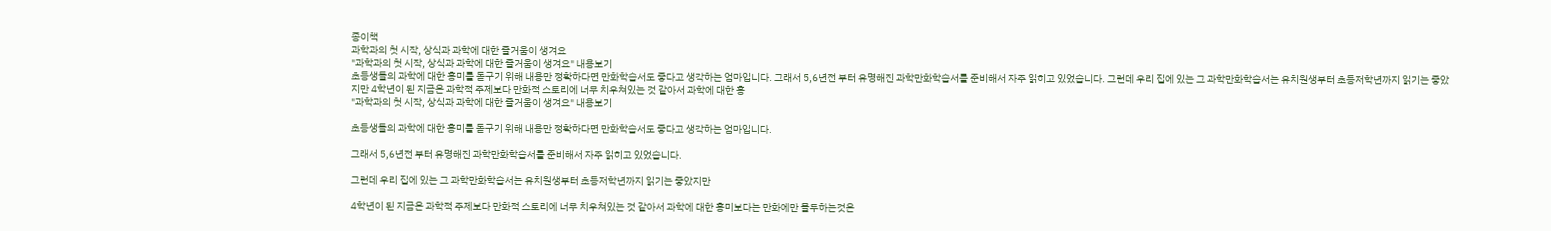종이책
과학과의 첫 시작, 상식과 과학에 대한 즐거움이 생겨요
"과학과의 첫 시작, 상식과 과학에 대한 즐거움이 생겨요" 내용보기
초등생들의 과학에 대한 흥미를 돋구기 위해 내용만 정확하다면 만화학습서도 좋다고 생각하는 엄마입니다. 그래서 5,6년전 부터 유명해진 과학만화학습서를 준비해서 자주 읽히고 있었습니다. 그런데 우리 집에 있는 그 과학만화학습서는 유치원생부터 초등저학년까지 읽기는 좋았지만 4학년이 된 지금은 과학적 주제보다 만화적 스토리에 너무 치우쳐있는 것 같아서 과학에 대한 흥
"과학과의 첫 시작, 상식과 과학에 대한 즐거움이 생겨요" 내용보기

초등생들의 과학에 대한 흥미를 돋구기 위해 내용만 정확하다면 만화학습서도 좋다고 생각하는 엄마입니다.

그래서 5,6년전 부터 유명해진 과학만화학습서를 준비해서 자주 읽히고 있었습니다.

그런데 우리 집에 있는 그 과학만화학습서는 유치원생부터 초등저학년까지 읽기는 좋았지만

4학년이 된 지금은 과학적 주제보다 만화적 스토리에 너무 치우쳐있는 것 같아서 과학에 대한 흥미보다는 만화에만 몰두하는것은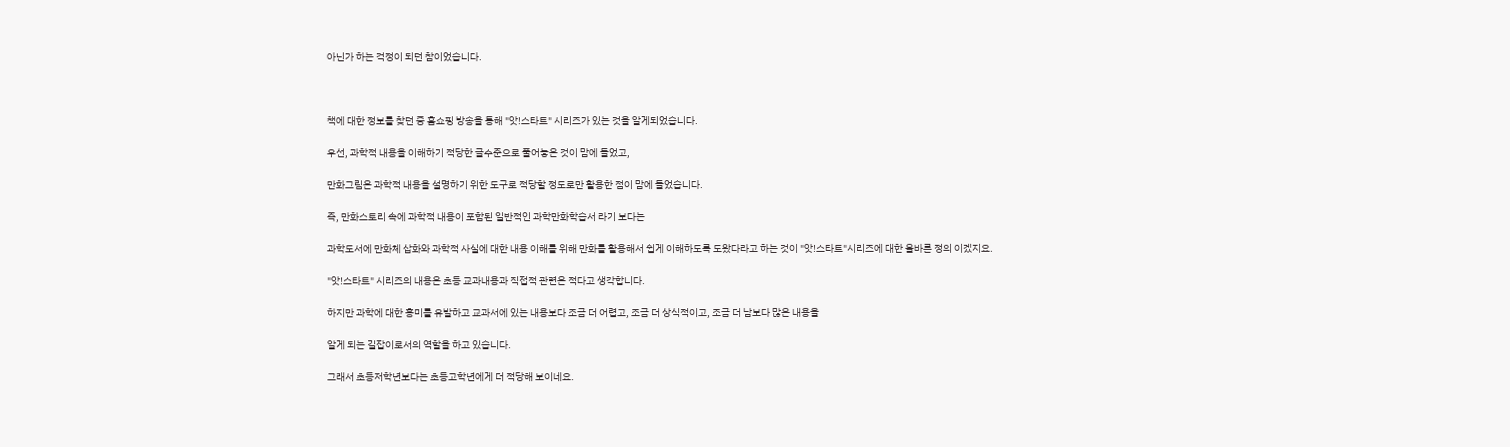아닌가 하는 걱정이 되던 참이었습니다.



책에 대한 정보를 찾던 중 홈쇼핑 방송을 통해 "앗!스타트" 시리즈가 있는 것을 알게되었습니다.

우선, 과학적 내용을 이해하기 적당한 글수준으로 풀어놓은 것이 맘에 들었고,

만화그림은 과학적 내용을 설명하기 위한 도구로 적당할 정도로만 활용한 점이 맘에 들었습니다.

즉, 만화스토리 속에 과학적 내용이 포함된 일반적인 과학만화학습서 라기 보다는

과학도서에 만화체 삽화와 과학적 사실에 대한 내용 이해를 위해 만화를 활용해서 쉽게 이해하도록 도왔다라고 하는 것이 "앗!스타트"시리즈에 대한 올바른 정의 이겠지요.

"앗!스타트" 시리즈의 내용은 초등 교과내용과 직접적 관련은 적다고 생각합니다.

하지만 과학에 대한 흥미를 유발하고 교과서에 있는 내용보다 조금 더 어렵고, 조금 더 상식적이고, 조금 더 남보다 많은 내용을

알게 되는 길잡이로서의 역할을 하고 있습니다.

그래서 초등저학년보다는 초등고학년에게 더 적당해 보이네요.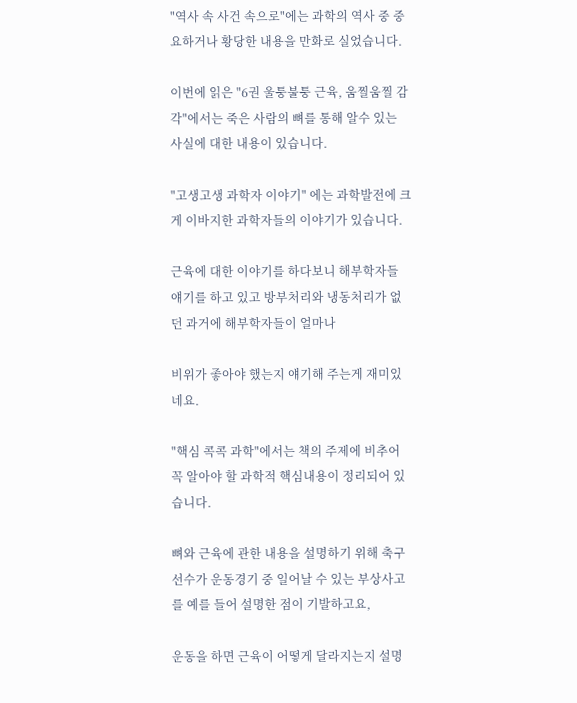"역사 속 사건 속으로"에는 과학의 역사 중 중요하거나 황당한 내용을 만화로 실었습니다.

이번에 읽은 "6권 울퉁불퉁 근육, 움찔움찔 감각"에서는 죽은 사람의 뼈를 통해 알수 있는 사실에 대한 내용이 있습니다.

"고생고생 과학자 이야기" 에는 과학발전에 크게 이바지한 과학자들의 이야기가 있습니다.

근육에 대한 이야기를 하다보니 해부학자들 얘기를 하고 있고 방부처리와 냉동처리가 없던 과거에 해부학자들이 얼마나

비위가 좋아야 했는지 얘기해 주는게 재미있네요.

"핵심 콕콕 과학"에서는 책의 주제에 비추어 꼭 알아야 할 과학적 핵심내용이 정리되어 있습니다.

뼈와 근육에 관한 내용을 설명하기 위해 축구선수가 운동경기 중 일어날 수 있는 부상사고를 예를 들어 설명한 점이 기발하고요,

운동을 하면 근육이 어떻게 달라지는지 설명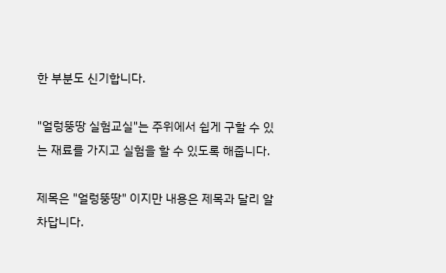한 부분도 신기합니다.

"얼렁뚱땅 실험교실"는 주위에서 쉽게 구할 수 있는 재료를 가지고 실험을 할 수 있도록 해줍니다.

제목은 "얼렁뚱땅" 이지만 내용은 제목과 달리 알차답니다.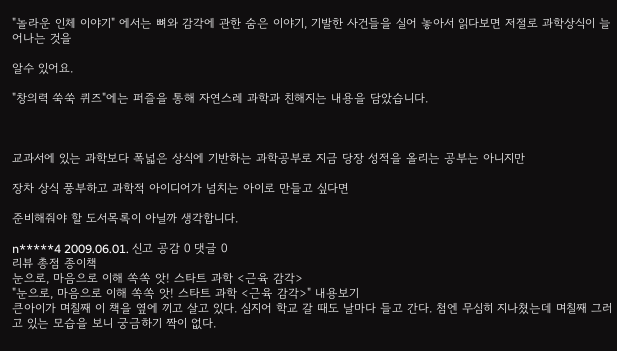"놀라운 인체 이야기" 에서는 뼈와 감각에 관한 숨은 이야기, 기발한 사건들을 실어 놓아서 읽다보면 저절로 과학상식이 늘어나는 것을

알수 있어요.

"창의력 쑥쑥 퀴즈"에는 퍼즐을 통해 자연스레 과학과 친해지는 내용을 담았습니다.



교과서에 있는 과학보다 폭넓은 상식에 기반하는 과학공부로 지금 당장 성적을 올리는 공부는 아니지만

장차 상식 풍부하고 과학적 아이디어가 넘치는 아이로 만들고 싶다면

준비해줘야 할 도서목록이 아닐까 생각합니다.

n*****4 2009.06.01. 신고 공감 0 댓글 0
리뷰 총점 종이책
눈으로, 마음으로 이해 쏙쏙 앗! 스타트 과학 <근육 감각>
"눈으로, 마음으로 이해 쏙쏙 앗! 스타트 과학 <근육 감각>" 내용보기
큰아이가 며칠째 이 책을 옆에 끼고 살고 있다. 심지어 학교 갈 때도 날마다 들고 간다. 첨엔 무심히 지나쳤는데 며칠째 그러고 있는 모습을 보니 궁금하기 짝이 없다.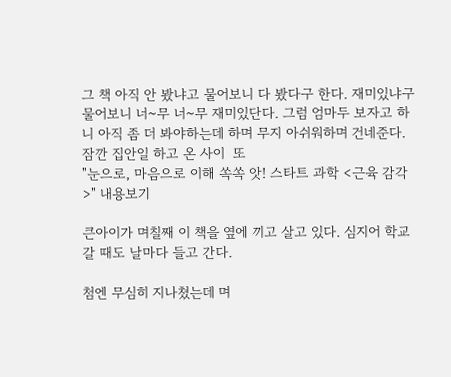그 책 아직 안 봤냐고 물어보니 다 봤다구 한다. 재미있냐구 물어보니 너~무 너~무 재미있단다. 그럼 엄마두 보자고 하니 아직 좀 더 봐야하는데 하며 무지 아쉬워하며 건네준다. 잠깐 집안일 하고 온 사이  또
"눈으로, 마음으로 이해 쏙쏙 앗! 스타트 과학 <근육 감각>" 내용보기

큰아이가 며칠째 이 책을 옆에 끼고 살고 있다. 심지어 학교 갈 때도 날마다 들고 간다.

첨엔 무심히 지나쳤는데 며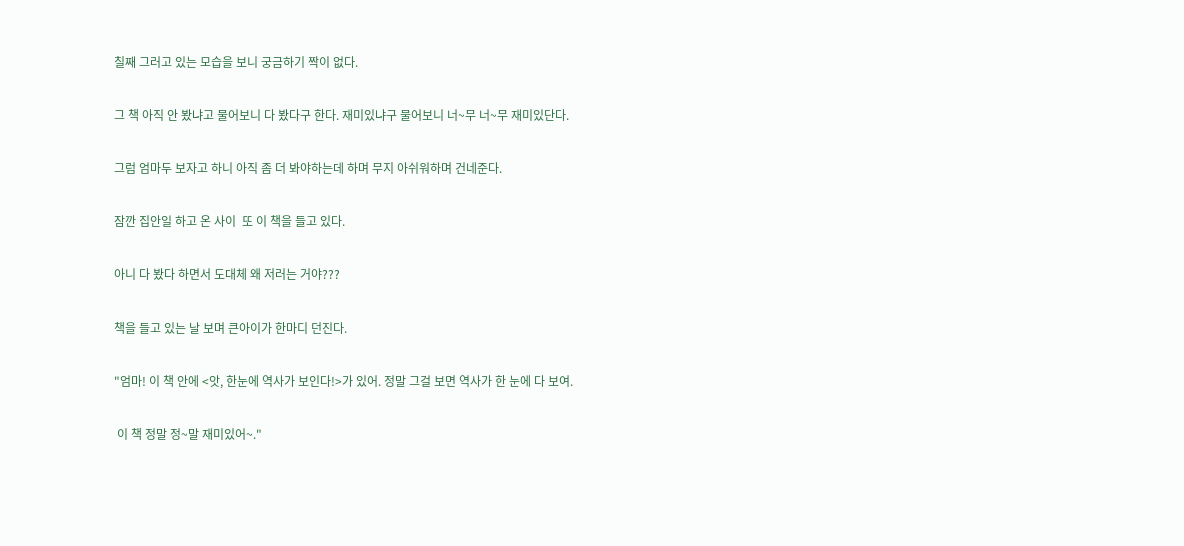칠째 그러고 있는 모습을 보니 궁금하기 짝이 없다.

그 책 아직 안 봤냐고 물어보니 다 봤다구 한다. 재미있냐구 물어보니 너~무 너~무 재미있단다.

그럼 엄마두 보자고 하니 아직 좀 더 봐야하는데 하며 무지 아쉬워하며 건네준다.

잠깐 집안일 하고 온 사이  또 이 책을 들고 있다.

아니 다 봤다 하면서 도대체 왜 저러는 거야???

책을 들고 있는 날 보며 큰아이가 한마디 던진다.

"엄마! 이 책 안에 <앗, 한눈에 역사가 보인다!>가 있어. 정말 그걸 보면 역사가 한 눈에 다 보여.

 이 책 정말 정~말 재미있어~."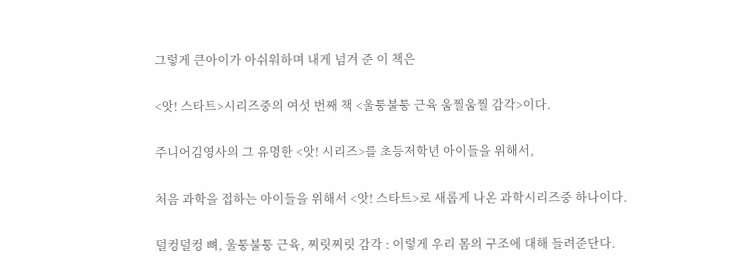그렇게 큰아이가 아쉬워하며 내게 넘겨 준 이 책은

<앗! 스타트>시리즈중의 여섯 번째 책 <울퉁불퉁 근육 움찔움찔 감각>이다.

주니어김영사의 그 유명한 <앗! 시리즈>를 초등저학년 아이들을 위해서,

처음 과학을 접하는 아이들을 위해서 <앗! 스타트>로 새롭게 나온 과학시리즈중 하나이다.

덜컹덜컹 뼈, 울퉁불퉁 근육, 찌릿찌릿 감각 : 이렇게 우리 몸의 구조에 대해 들려준단다.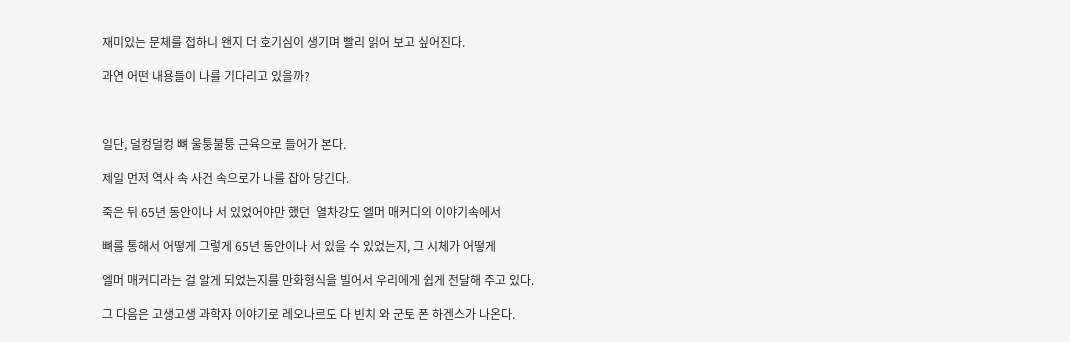재미있는 문체를 접하니 왠지 더 호기심이 생기며 빨리 읽어 보고 싶어진다.

과연 어떤 내용들이 나를 기다리고 있을까?



일단, 덜컹덜컹 뼈 울퉁불퉁 근육으로 들어가 본다.

제일 먼저 역사 속 사건 속으로가 나를 잡아 당긴다.

죽은 뒤 65년 동안이나 서 있었어야만 했던  열차강도 엘머 매커디의 이야기속에서

뼈를 통해서 어떻게 그렇게 65년 동안이나 서 있을 수 있었는지, 그 시체가 어떻게

엘머 매커디라는 걸 알게 되었는지를 만화형식을 빌어서 우리에게 쉽게 전달해 주고 있다.

그 다음은 고생고생 과학자 이야기로 레오나르도 다 빈치 와 군토 폰 하겐스가 나온다.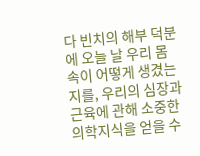다 빈치의 해부 덕분에 오늘 날 우리 몸 속이 어떻게 생겼는지를, 우리의 심장과 근육에 관해 소중한 의학지식을 얻을 수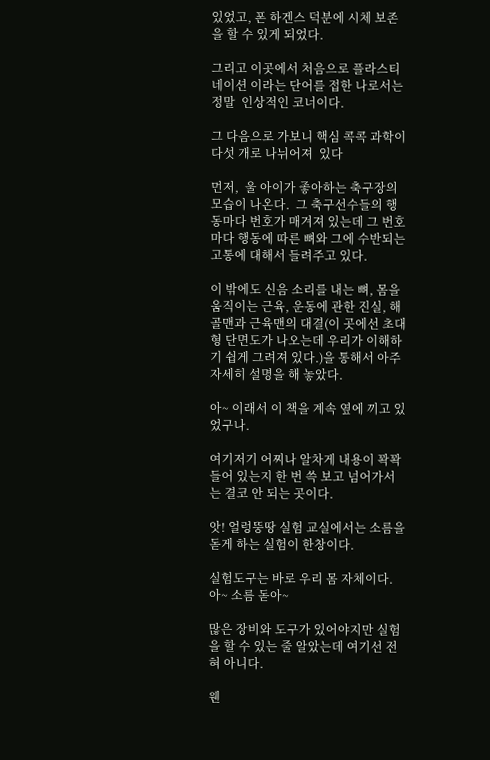있었고, 폰 하겐스 덕분에 시체 보존을 할 수 있게 되었다.

그리고 이곳에서 처음으로 플라스티네이션 이라는 단어를 접한 나로서는 정말  인상적인 코너이다.

그 다음으로 가보니 핵심 콕콕 과학이 다섯 개로 나뉘어져  있다

먼저,  울 아이가 좋아하는 축구장의 모습이 나온다.  그 축구선수들의 행동마다 번호가 매겨져 있는데 그 번호마다 행동에 따른 뼈와 그에 수반되는 고통에 대해서 들려주고 있다.

이 밖에도 신음 소리를 내는 뼈, 몸을 움직이는 근육, 운동에 관한 진실, 해골맨과 근육맨의 대결(이 곳에선 초대형 단면도가 나오는데 우리가 이해하기 쉽게 그려져 있다.)을 통해서 아주 자세히 설명을 해 놓았다.

아~ 이래서 이 책을 계속 옆에 끼고 있었구나.

여기저기 어찌나 알차게 내용이 꽉꽉 들어 있는지 한 번 쓱 보고 넘어가서는 결코 안 되는 곳이다.

앗! 얼렁뚱땅 실험 교실에서는 소름을 돋게 하는 실험이 한창이다.

실험도구는 바로 우리 몸 자체이다. 아~ 소름 돋아~

많은 장비와 도구가 있어야지만 실험을 할 수 있는 줄 알았는데 여기선 전혀 아니다.

웬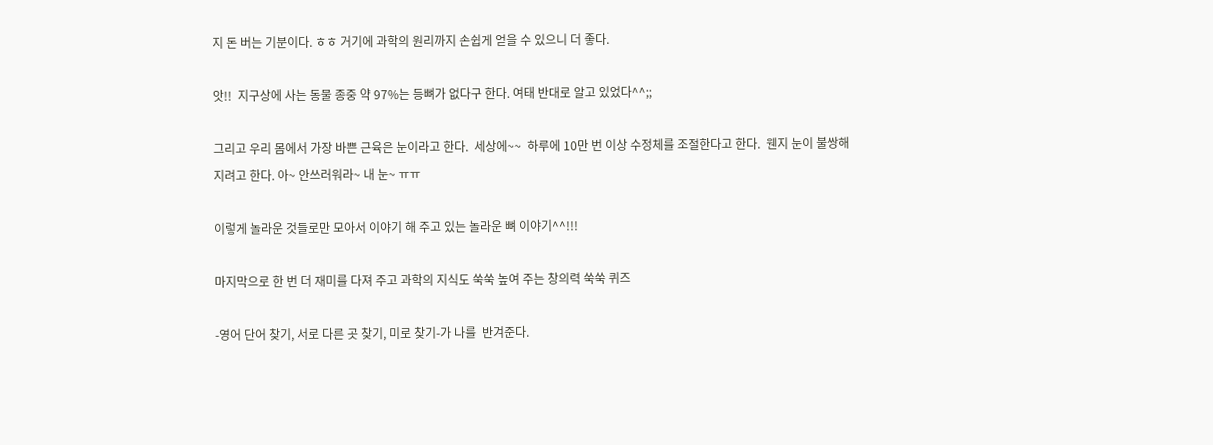지 돈 버는 기분이다. ㅎㅎ 거기에 과학의 원리까지 손쉽게 얻을 수 있으니 더 좋다.

앗!!  지구상에 사는 동물 종중 약 97%는 등뼈가 없다구 한다. 여태 반대로 알고 있었다^^;;

그리고 우리 몸에서 가장 바쁜 근육은 눈이라고 한다.  세상에~~  하루에 10만 번 이상 수정체를 조절한다고 한다.  웬지 눈이 불쌍해지려고 한다. 아~ 안쓰러워라~ 내 눈~ ㅠㅠ

이렇게 놀라운 것들로만 모아서 이야기 해 주고 있는 놀라운 뼈 이야기^^!!!

마지막으로 한 번 더 재미를 다져 주고 과학의 지식도 쑥쑥 높여 주는 창의력 쑥쑥 퀴즈

-영어 단어 찾기, 서로 다른 곳 찾기, 미로 찾기-가 나를  반겨준다.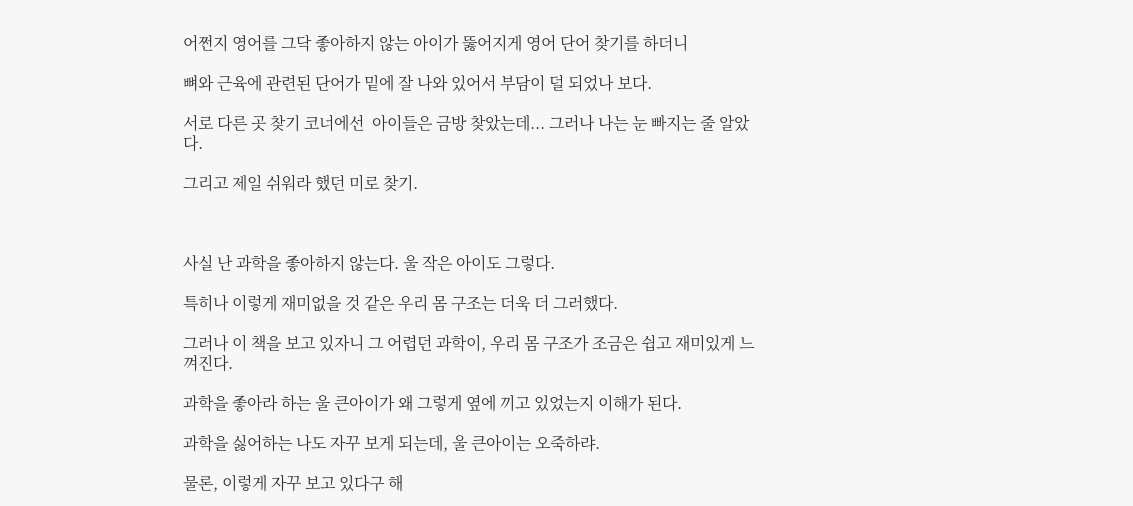어쩐지 영어를 그닥 좋아하지 않는 아이가 뚫어지게 영어 단어 찾기를 하더니

뼈와 근육에 관련된 단어가 밑에 잘 나와 있어서 부담이 덜 되었나 보다.

서로 다른 곳 찾기 코너에선  아이들은 금방 찾았는데... 그러나 나는 눈 빠지는 줄 알았다.

그리고 제일 쉬워라 했던 미로 찾기.



사실 난 과학을 좋아하지 않는다. 울 작은 아이도 그렇다.

특히나 이렇게 재미없을 것 같은 우리 몸 구조는 더욱 더 그러했다.

그러나 이 책을 보고 있자니 그 어렵던 과학이, 우리 몸 구조가 조금은 쉽고 재미있게 느껴진다.

과학을 좋아라 하는 울 큰아이가 왜 그렇게 옆에 끼고 있었는지 이해가 된다.

과학을 싫어하는 나도 자꾸 보게 되는데, 울 큰아이는 오죽하랴.

물론, 이렇게 자꾸 보고 있다구 해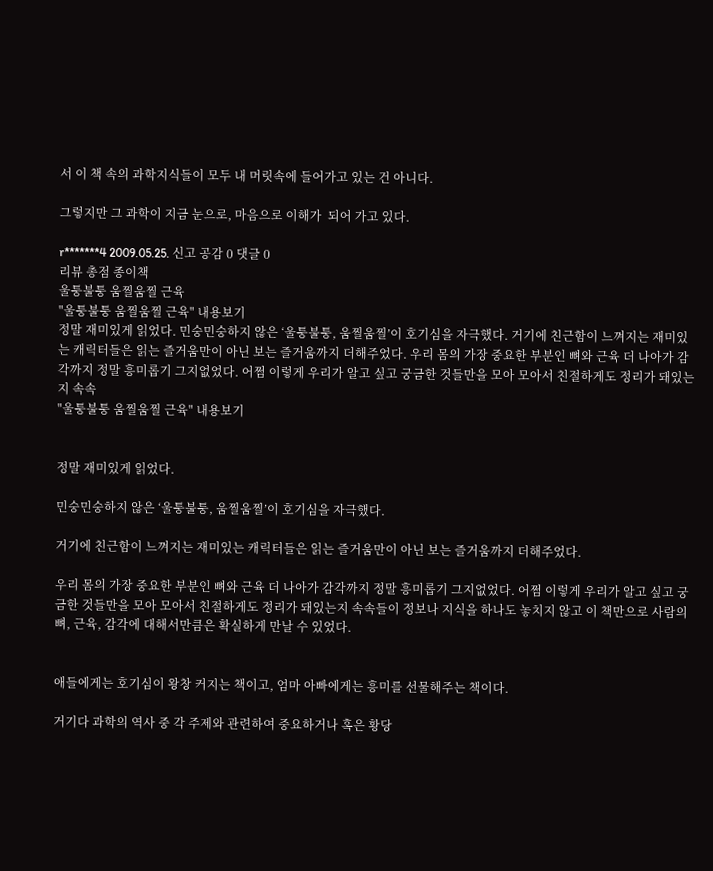서 이 책 속의 과학지식들이 모두 내 머릿속에 들어가고 있는 건 아니다.

그렇지만 그 과학이 지금 눈으로, 마음으로 이해가  되어 가고 있다.

r*******4 2009.05.25. 신고 공감 0 댓글 0
리뷰 총점 종이책
울퉁불퉁 움찔움찔 근육
"울퉁불퉁 움찔움찔 근육" 내용보기
정말 재미있게 읽었다. 민숭민숭하지 않은 ‘울퉁불퉁, 움찔움찔’이 호기심을 자극했다. 거기에 친근함이 느껴지는 재미있는 캐릭터들은 읽는 즐거움만이 아닌 보는 즐거움까지 더해주었다. 우리 몸의 가장 중요한 부분인 뼈와 근육 더 나아가 감각까지 정말 흥미롭기 그지없었다. 어쩜 이렇게 우리가 알고 싶고 궁금한 것들만을 모아 모아서 친절하게도 정리가 돼있는지 속속
"울퉁불퉁 움찔움찔 근육" 내용보기


정말 재미있게 읽었다.

민숭민숭하지 않은 ‘울퉁불퉁, 움찔움찔’이 호기심을 자극했다.

거기에 친근함이 느껴지는 재미있는 캐릭터들은 읽는 즐거움만이 아닌 보는 즐거움까지 더해주었다.

우리 몸의 가장 중요한 부분인 뼈와 근육 더 나아가 감각까지 정말 흥미롭기 그지없었다. 어쩜 이렇게 우리가 알고 싶고 궁금한 것들만을 모아 모아서 친절하게도 정리가 돼있는지 속속들이 정보나 지식을 하나도 놓치지 않고 이 책만으로 사람의 뼈, 근육, 감각에 대해서만큼은 확실하게 만날 수 있었다.


애들에게는 호기심이 왕창 커지는 책이고, 엄마 아빠에게는 흥미를 선물해주는 책이다.

거기다 과학의 역사 중 각 주제와 관련하여 중요하거나 혹은 황당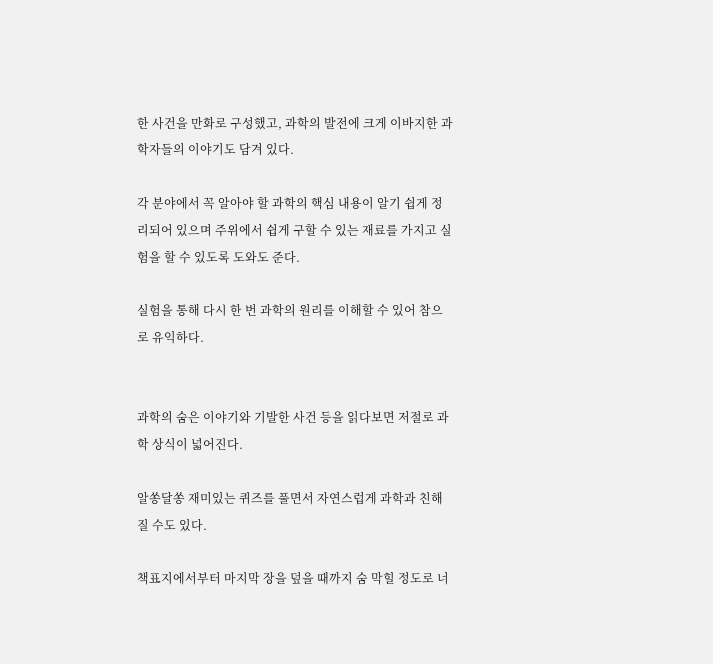한 사건을 만화로 구성했고, 과학의 발전에 크게 이바지한 과학자들의 이야기도 담겨 있다.

각 분야에서 꼭 알아야 할 과학의 핵심 내용이 알기 쉽게 정리되어 있으며 주위에서 쉽게 구할 수 있는 재료를 가지고 실험을 할 수 있도록 도와도 준다.

실험을 통해 다시 한 번 과학의 원리를 이해할 수 있어 참으로 유익하다.


과학의 숨은 이야기와 기발한 사건 등을 읽다보면 저절로 과학 상식이 넓어진다.

알쏭달쏭 재미있는 퀴즈를 풀면서 자연스럽게 과학과 친해질 수도 있다.

책표지에서부터 마지막 장을 덮을 때까지 숨 막힐 정도로 너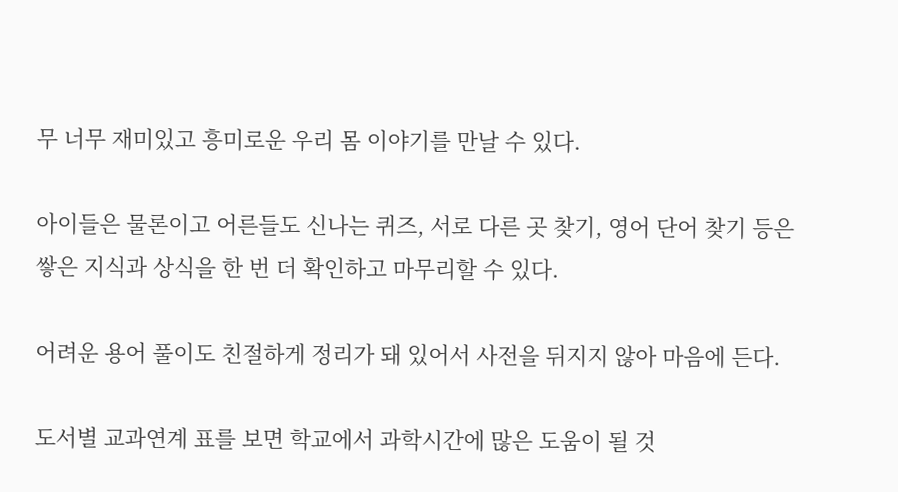무 너무 재미있고 흥미로운 우리 몸 이야기를 만날 수 있다.

아이들은 물론이고 어른들도 신나는 퀴즈, 서로 다른 곳 찾기, 영어 단어 찾기 등은 쌓은 지식과 상식을 한 번 더 확인하고 마무리할 수 있다.

어려운 용어 풀이도 친절하게 정리가 돼 있어서 사전을 뒤지지 않아 마음에 든다.

도서별 교과연계 표를 보면 학교에서 과학시간에 많은 도움이 될 것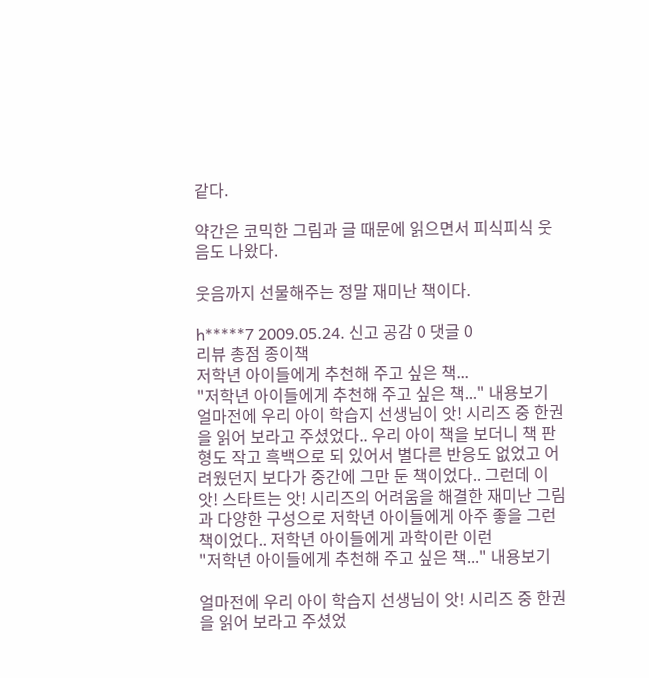같다.

약간은 코믹한 그림과 글 때문에 읽으면서 피식피식 웃음도 나왔다.

웃음까지 선물해주는 정말 재미난 책이다.

h*****7 2009.05.24. 신고 공감 0 댓글 0
리뷰 총점 종이책
저학년 아이들에게 추천해 주고 싶은 책...
"저학년 아이들에게 추천해 주고 싶은 책..." 내용보기
얼마전에 우리 아이 학습지 선생님이 앗! 시리즈 중 한권을 읽어 보라고 주셨었다.. 우리 아이 책을 보더니 책 판형도 작고 흑백으로 되 있어서 별다른 반응도 없었고 어려웠던지 보다가 중간에 그만 둔 책이었다.. 그런데 이 앗! 스타트는 앗! 시리즈의 어려움을 해결한 재미난 그림과 다양한 구성으로 저학년 아이들에게 아주 좋을 그런 책이었다.. 저학년 아이들에게 과학이란 이런
"저학년 아이들에게 추천해 주고 싶은 책..." 내용보기

얼마전에 우리 아이 학습지 선생님이 앗! 시리즈 중 한권을 읽어 보라고 주셨었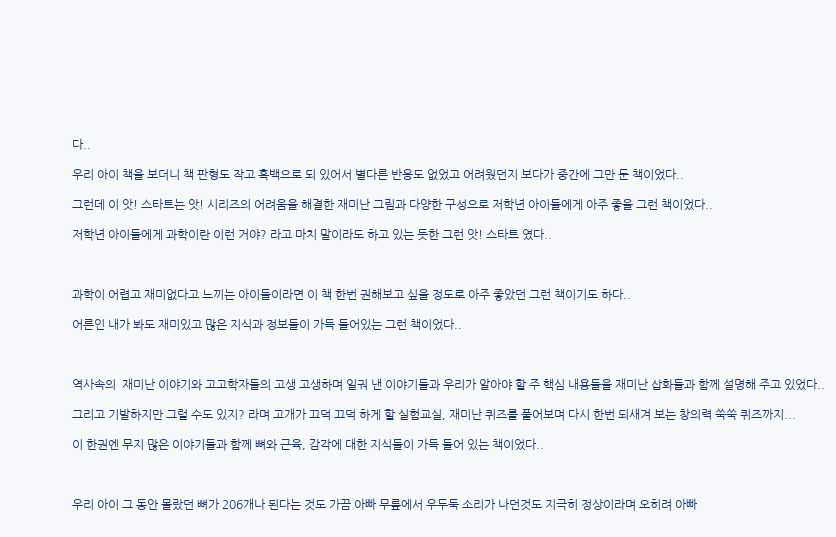다..

우리 아이 책을 보더니 책 판형도 작고 흑백으로 되 있어서 별다른 반응도 없었고 어려웠던지 보다가 중간에 그만 둔 책이었다..

그런데 이 앗! 스타트는 앗! 시리즈의 어려움을 해결한 재미난 그림과 다양한 구성으로 저학년 아이들에게 아주 좋을 그런 책이었다..

저학년 아이들에게 과학이란 이런 거야? 라고 마치 말이라도 하고 있는 듯한 그런 앗! 스타트 였다..



과학이 어렵고 재미없다고 느끼는 아이들이라면 이 책 한번 권해보고 싶을 정도로 아주 좋았던 그런 책이기도 하다..

어른인 내가 봐도 재미있고 많은 지식과 정보들이 가득 들어있는 그런 책이었다..



역사속의  재미난 이야기와 고고학자들의 고생 고생하며 일궈 낸 이야기들과 우리가 알아야 할 주 핵심 내용들을 재미난 삽화들과 함께 설명해 주고 있었다..

그리고 기발하지만 그럴 수도 있지? 라며 고개가 끄덕 끄덕 하게 할 실험교실, 재미난 퀴즈를 풀어보며 다시 한번 되새겨 보는 창의력 쑥쑥 퀴즈까지...

이 한권엔 무지 많은 이야기들과 함께 뼈와 근육, 감각에 대한 지식들이 가득 들어 있는 책이었다..



우리 아이 그 동안 몰랐던 뼈가 206개나 된다는 것도 가끔 아빠 무릎에서 우두둑 소리가 나던것도 지극히 정상이라며 오히려 아빠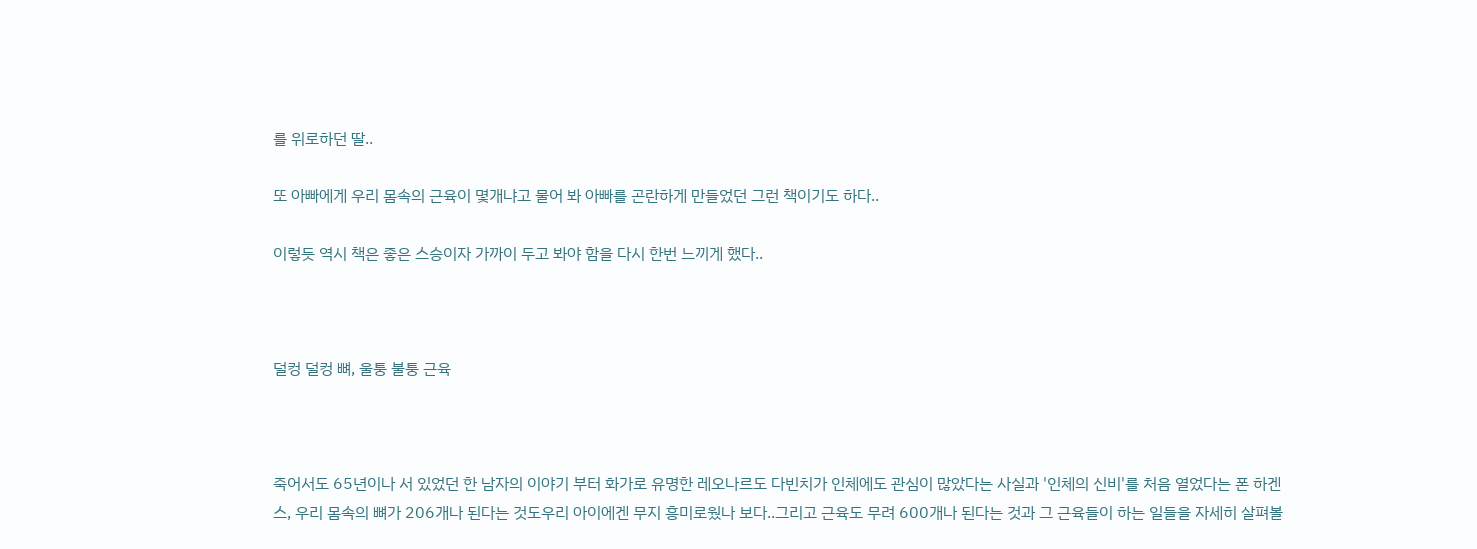를 위로하던 딸..

또 아빠에게 우리 몸속의 근육이 몇개냐고 물어 봐 아빠를 곤란하게 만들었던 그런 책이기도 하다..

이렇듯 역시 책은 좋은 스승이자 가까이 두고 봐야 함을 다시 한번 느끼게 했다..



덜컹 덜컹 뼈, 울퉁 불퉁 근육



죽어서도 65년이나 서 있었던 한 남자의 이야기 부터 화가로 유명한 레오나르도 다빈치가 인체에도 관심이 많았다는 사실과 '인체의 신비'를 처음 열었다는 폰 하겐스, 우리 몸속의 뼈가 206개나 된다는 것도우리 아이에겐 무지 흥미로웠나 보다..그리고 근육도 무려 600개나 된다는 것과 그 근육들이 하는 일들을 자세히 살펴볼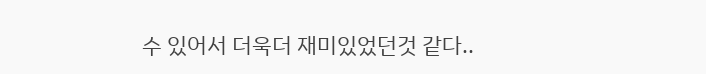수 있어서 더욱더 재미있었던것 같다..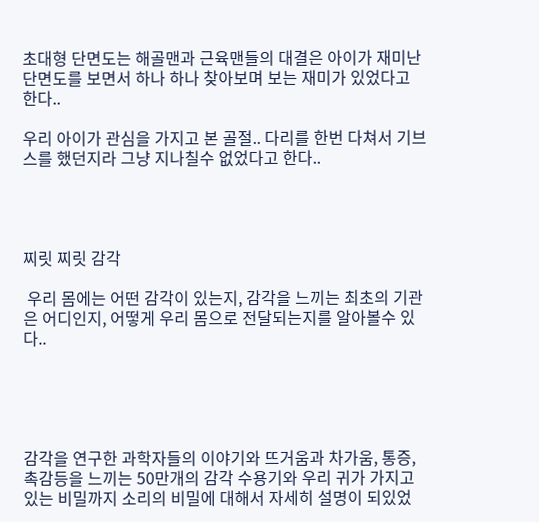초대형 단면도는 해골맨과 근육맨들의 대결은 아이가 재미난 단면도를 보면서 하나 하나 찾아보며 보는 재미가 있었다고 한다..

우리 아이가 관심을 가지고 본 골절.. 다리를 한번 다쳐서 기브스를 했던지라 그냥 지나칠수 없었다고 한다..




찌릿 찌릿 감각

 우리 몸에는 어떤 감각이 있는지, 감각을 느끼는 최초의 기관은 어디인지, 어떻게 우리 몸으로 전달되는지를 알아볼수 있다..





감각을 연구한 과학자들의 이야기와 뜨거움과 차가움, 통증,촉감등을 느끼는 50만개의 감각 수용기와 우리 귀가 가지고 있는 비밀까지 소리의 비밀에 대해서 자세히 설명이 되있었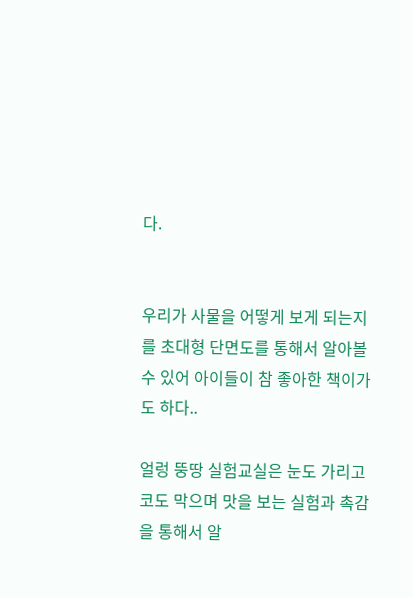다.


우리가 사물을 어떻게 보게 되는지를 초대형 단면도를 통해서 알아볼수 있어 아이들이 참 좋아한 책이가도 하다..

얼렁 뚱땅 실험교실은 눈도 가리고 코도 막으며 맛을 보는 실험과 촉감을 통해서 알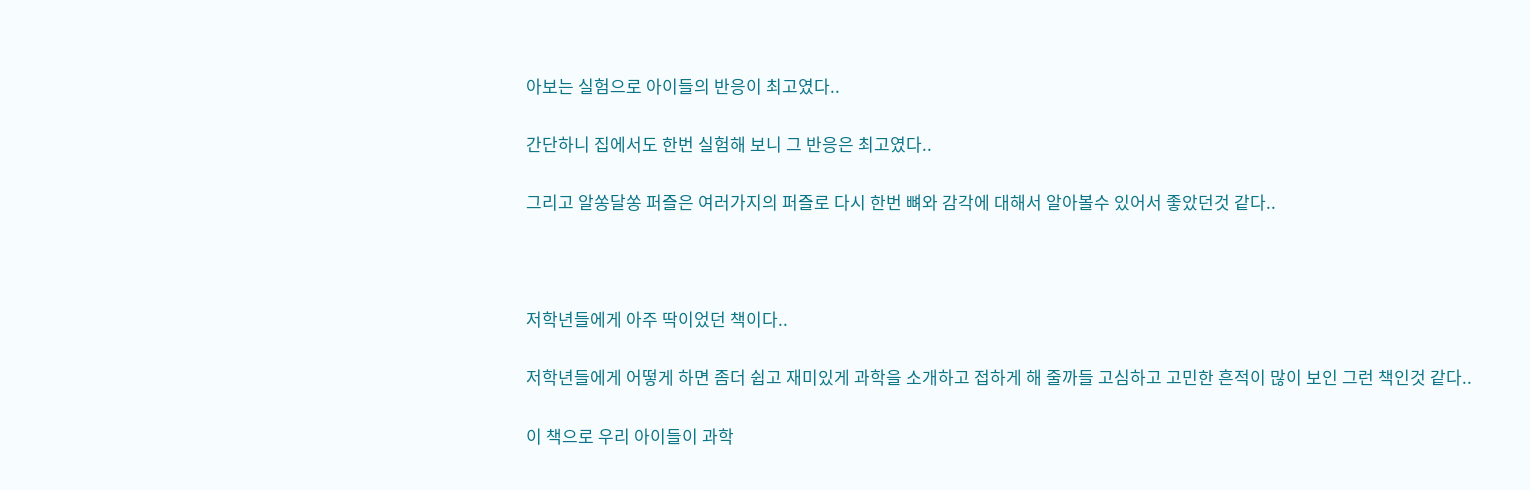아보는 실험으로 아이들의 반응이 최고였다..

간단하니 집에서도 한번 실험해 보니 그 반응은 최고였다..

그리고 알쏭달쏭 퍼즐은 여러가지의 퍼즐로 다시 한번 뼈와 감각에 대해서 알아볼수 있어서 좋았던것 같다..



저학년들에게 아주 딱이었던 책이다..

저학년들에게 어떻게 하면 좀더 쉽고 재미있게 과학을 소개하고 접하게 해 줄까들 고심하고 고민한 흔적이 많이 보인 그런 책인것 같다..

이 책으로 우리 아이들이 과학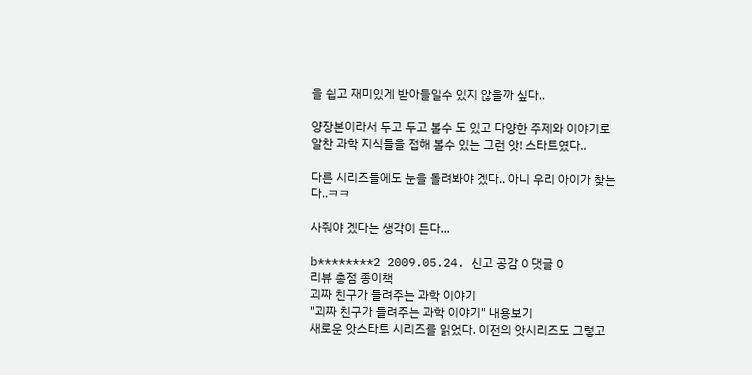을 쉽고 재미있게 받아들일수 있지 않을까 싶다..

양장본이라서 두고 두고 볼수 도 있고 다양한 주제와 이야기로 알찬 과학 지식들을 접해 볼수 있는 그런 앗! 스타트였다..

다른 시리즈들에도 눈을 돌려봐야 겠다.. 아니 우리 아이가 찾는다..ㅋㅋ

사줘야 겠다는 생각이 든다...

b********2 2009.05.24. 신고 공감 0 댓글 0
리뷰 총점 종이책
괴짜 친구가 들려주는 과학 이야기
"괴짜 친구가 들려주는 과학 이야기" 내용보기
새로운 앗스타트 시리즈를 읽었다. 이전의 앗시리즈도 그렇고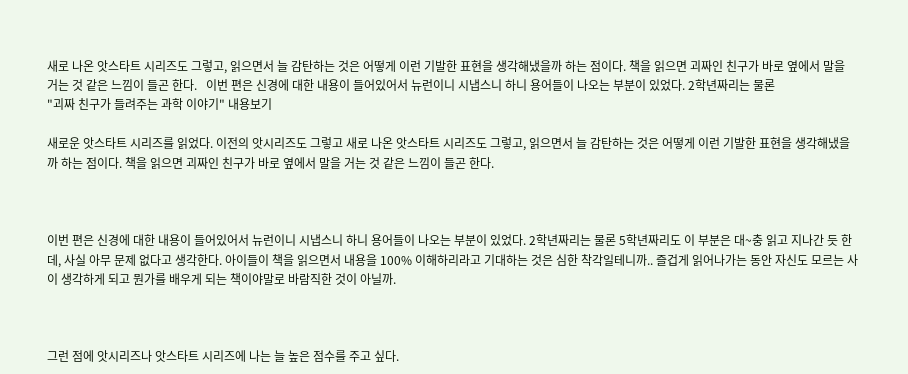새로 나온 앗스타트 시리즈도 그렇고, 읽으면서 늘 감탄하는 것은 어떻게 이런 기발한 표현을 생각해냈을까 하는 점이다. 책을 읽으면 괴짜인 친구가 바로 옆에서 말을 거는 것 같은 느낌이 들곤 한다.   이번 편은 신경에 대한 내용이 들어있어서 뉴런이니 시냅스니 하니 용어들이 나오는 부분이 있었다. 2학년짜리는 물론
"괴짜 친구가 들려주는 과학 이야기" 내용보기

새로운 앗스타트 시리즈를 읽었다. 이전의 앗시리즈도 그렇고 새로 나온 앗스타트 시리즈도 그렇고, 읽으면서 늘 감탄하는 것은 어떻게 이런 기발한 표현을 생각해냈을까 하는 점이다. 책을 읽으면 괴짜인 친구가 바로 옆에서 말을 거는 것 같은 느낌이 들곤 한다.



이번 편은 신경에 대한 내용이 들어있어서 뉴런이니 시냅스니 하니 용어들이 나오는 부분이 있었다. 2학년짜리는 물론 5학년짜리도 이 부분은 대~충 읽고 지나간 듯 한데, 사실 아무 문제 없다고 생각한다. 아이들이 책을 읽으면서 내용을 100% 이해하리라고 기대하는 것은 심한 착각일테니까.. 즐겁게 읽어나가는 동안 자신도 모르는 사이 생각하게 되고 뭔가를 배우게 되는 책이야말로 바람직한 것이 아닐까.



그런 점에 앗시리즈나 앗스타트 시리즈에 나는 늘 높은 점수를 주고 싶다.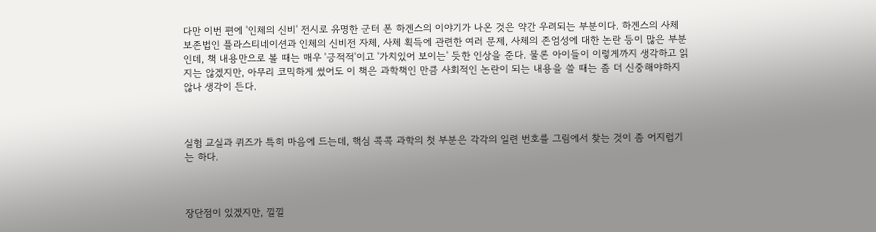다만 이번 편에 '인체의 신비' 전시로 유명한 군터 폰 하겐스의 이야기가 나온 것은 약간 우려되는 부분이다. 하겐스의 사체 보존법인 플라스티네이션과 인체의 신비전 자체, 사체 획득에 관련한 여러 문제, 사체의 존엄성에 대한 논란 등이 많은 부분인데, 책 내용만으로 볼 때는 매우 '긍적적'이고 '가치있어 보이는' 듯한 인상을 준다. 물론 아이들이 이렇게까지 생각하고 읽지는 않겠지만, 아무리 코믹하게 썼어도 이 책은 과학책인 만큼 사회적인 논란이 되는 내용을 쓸 때는 좀 더 신중해야하지 않나 생각이 든다.



실험 교실과 퀴즈가 특히 마음에 드는데, 핵심 콕콕 과학의 첫 부분은 각각의 일련 번호를 그림에서 찾는 것이 좀 어지럽기는 하다.



장단점이 있겠지만, 낄낄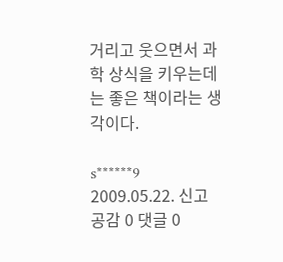거리고 웃으면서 과학 상식을 키우는데는 좋은 책이라는 생각이다.

s******9 2009.05.22. 신고 공감 0 댓글 0